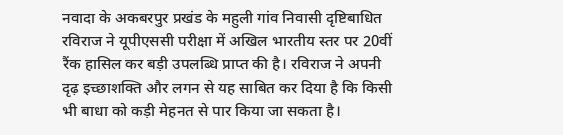नवादा के अकबरपुर प्रखंड के महुली गांव निवासी दृष्टिबाधित रविराज ने यूपीएससी परीक्षा में अखिल भारतीय स्तर पर 20वीं रैंक हासिल कर बड़ी उपलब्धि प्राप्त की है। रविराज ने अपनी दृढ़ इच्छाशक्ति और लगन से यह साबित कर दिया है कि किसी भी बाधा को कड़ी मेहनत से पार किया जा सकता है।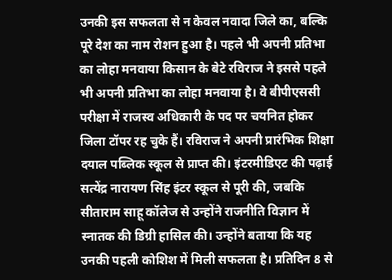उनकी इस सफलता से न केवल नवादा जिले का, बल्कि पूरे देश का नाम रोशन हुआ है। पहले भी अपनी प्रतिभा का लोहा मनवाया किसान के बेटे रविराज ने इससे पहले भी अपनी प्रतिभा का लोहा मनवाया है। वे बीपीएससी परीक्षा में राजस्व अधिकारी के पद पर चयनित होकर जिला टॉपर रह चुके हैं। रविराज ने अपनी प्रारंभिक शिक्षा दयाल पब्लिक स्कूल से प्राप्त की। इंटरमीडिएट की पढ़ाई सत्येंद्र नारायण सिंह इंटर स्कूल से पूरी की, जबकि सीताराम साहू कॉलेज से उन्होंने राजनीति विज्ञान में स्नातक की डिग्री हासिल की। उन्होंने बताया कि यह उनकी पहली कोशिश में मिली सफलता है। प्रतिदिन 8 से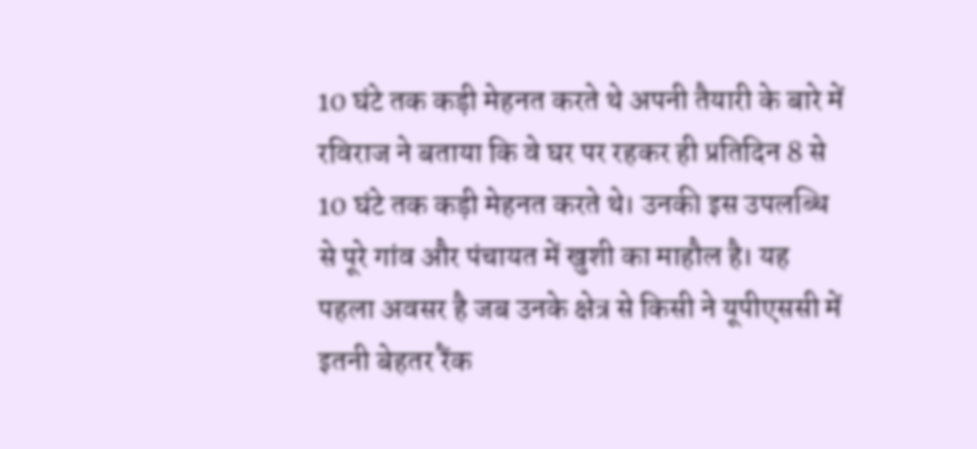10 घंटे तक कड़ी मेहनत करते थे अपनी तैयारी के बारे में रविराज ने बताया कि वे घर पर रहकर ही प्रतिदिन 8 से 10 घंटे तक कड़ी मेहनत करते थे। उनकी इस उपलब्धि से पूरे गांव और पंचायत में खुशी का माहौल है। यह पहला अवसर है जब उनके क्षेत्र से किसी ने यूपीएससी में इतनी बेहतर रैंक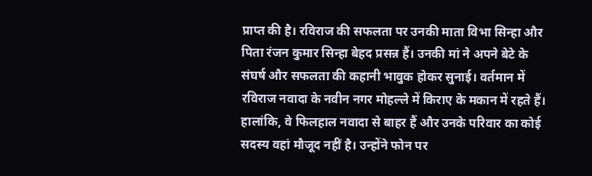प्राप्त की है। रविराज की सफलता पर उनकी माता विभा सिन्हा और पिता रंजन कुमार सिन्हा बेहद प्रसन्न हैं। उनकी मां ने अपने बेटे के संघर्ष और सफलता की कहानी भावुक होकर सुनाई। वर्तमान में रविराज नवादा के नवीन नगर मोहल्ले में किराए के मकान में रहते हैं। हालांकि, वे फिलहाल नवादा से बाहर हैं और उनके परिवार का कोई सदस्य वहां मौजूद नहीं है। उन्होंने फोन पर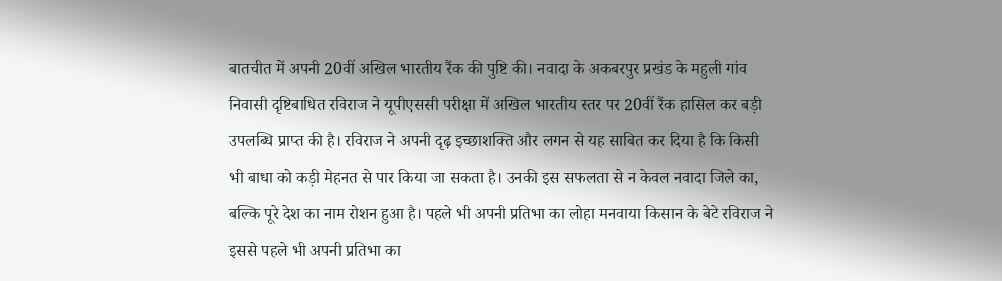बातचीत में अपनी 20वीं अखिल भारतीय रैंक की पुष्टि की। नवादा के अकबरपुर प्रखंड के महुली गांव निवासी दृष्टिबाधित रविराज ने यूपीएससी परीक्षा में अखिल भारतीय स्तर पर 20वीं रैंक हासिल कर बड़ी उपलब्धि प्राप्त की है। रविराज ने अपनी दृढ़ इच्छाशक्ति और लगन से यह साबित कर दिया है कि किसी भी बाधा को कड़ी मेहनत से पार किया जा सकता है। उनकी इस सफलता से न केवल नवादा जिले का, बल्कि पूरे देश का नाम रोशन हुआ है। पहले भी अपनी प्रतिभा का लोहा मनवाया किसान के बेटे रविराज ने इससे पहले भी अपनी प्रतिभा का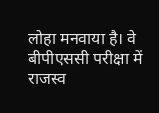लोहा मनवाया है। वे बीपीएससी परीक्षा में राजस्व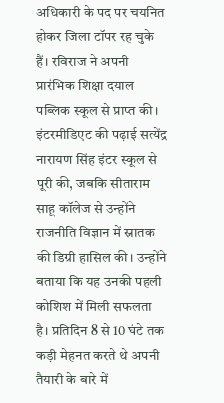अधिकारी के पद पर चयनित होकर जिला टॉपर रह चुके हैं। रविराज ने अपनी प्रारंभिक शिक्षा दयाल पब्लिक स्कूल से प्राप्त की। इंटरमीडिएट की पढ़ाई सत्येंद्र नारायण सिंह इंटर स्कूल से पूरी की, जबकि सीताराम साहू कॉलेज से उन्होंने राजनीति विज्ञान में स्नातक की डिग्री हासिल की। उन्होंने बताया कि यह उनकी पहली कोशिश में मिली सफलता है। प्रतिदिन 8 से 10 घंटे तक कड़ी मेहनत करते थे अपनी तैयारी के बारे में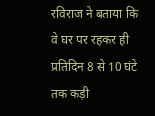रविराज ने बताया कि वे घर पर रहकर ही प्रतिदिन 8 से 10 घंटे तक कड़ी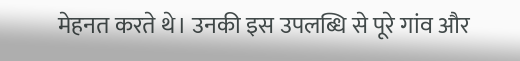मेहनत करते थे। उनकी इस उपलब्धि से पूरे गांव और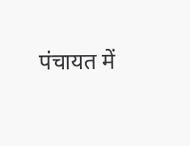पंचायत में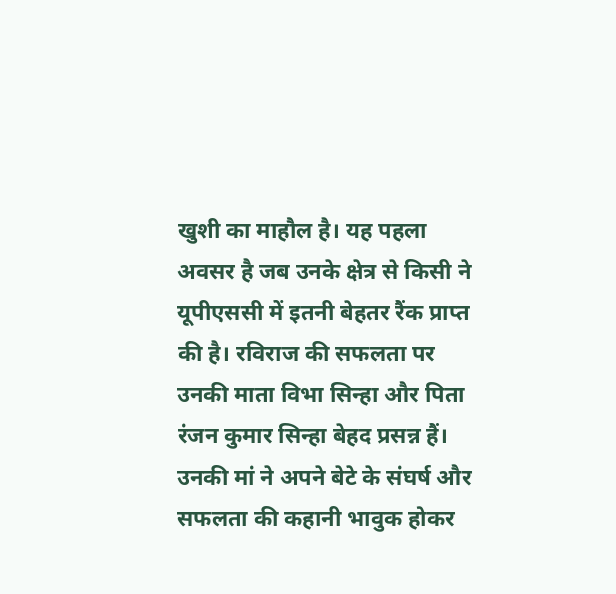खुशी का माहौल है। यह पहला अवसर है जब उनके क्षेत्र से किसी ने यूपीएससी में इतनी बेहतर रैंक प्राप्त की है। रविराज की सफलता पर उनकी माता विभा सिन्हा और पिता रंजन कुमार सिन्हा बेहद प्रसन्न हैं। उनकी मां ने अपने बेटे के संघर्ष और सफलता की कहानी भावुक होकर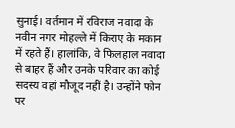सुनाई। वर्तमान में रविराज नवादा के नवीन नगर मोहल्ले में किराए के मकान में रहते हैं। हालांकि, वे फिलहाल नवादा से बाहर हैं और उनके परिवार का कोई सदस्य वहां मौजूद नहीं है। उन्होंने फोन पर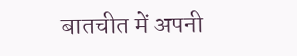बातचीत में अपनी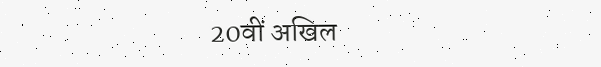20वीं अखिल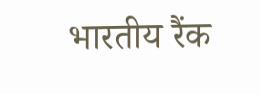भारतीय रैंक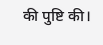की पुष्टि की।